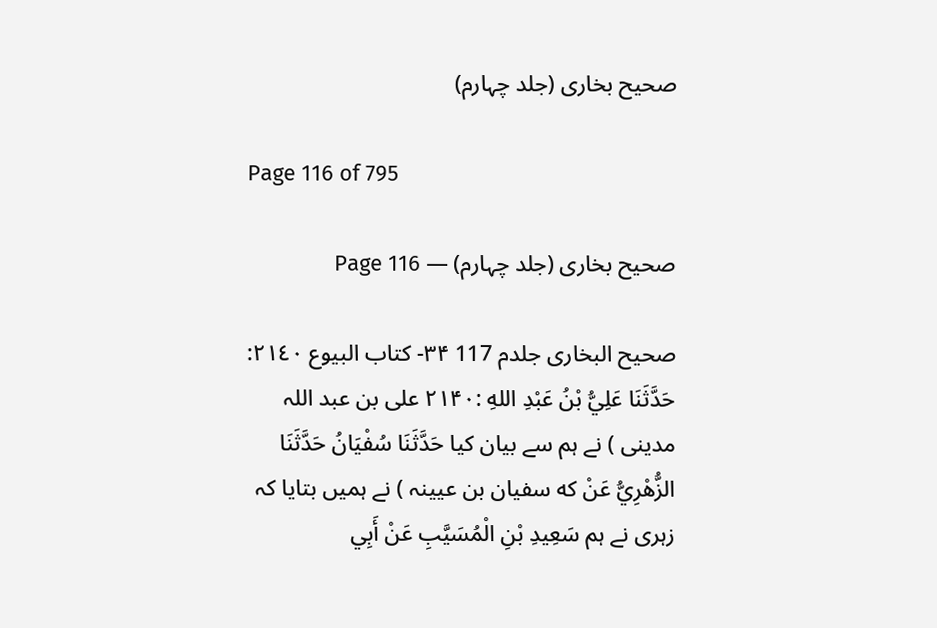صحیح بخاری (جلد چہارم)

Page 116 of 795

صحیح بخاری (جلد چہارم) — Page 116

صحيح البخاری جلدم 117 ۳۴- كتاب البيوع ٢١٤٠: حَدَّثَنَا عَلِيُّ بْنُ عَبْدِ اللهِ :۲۱۴۰ علی بن عبد اللہ مدینی ) نے ہم سے بیان کیا حَدَّثَنَا سُفْيَانُ حَدَّثَنَا الزُّهْرِيُّ عَنْ که سفیان بن عیینہ ) نے ہمیں بتایا کہ زہری نے ہم سَعِيدِ بْنِ الْمُسَيَّبِ عَنْ أَبِي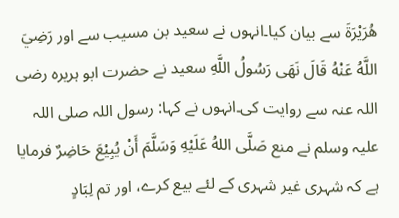هُرَيْرَةَ سے بیان کیا۔انہوں نے سعید بن مسیب سے اور رَضِيَ اللَّهُ عَنْهُ قَالَ نَهَى رَسُولُ اللَّهِ سعید نے حضرت ابو ہریرہ رضی اللہ عنہ سے روایت کی۔انہوں نے کہا: رسول اللہ صلی اللہ علیہ وسلم نے منع صَلَّى اللهُ عَلَيْهِ وَسَلَّمَ أَنْ يُبِيْعَ حَاضِرٌ فرمایا ہے کہ شہری غیر شہری کے لئے بیع کرے، اور تم لِبَادٍ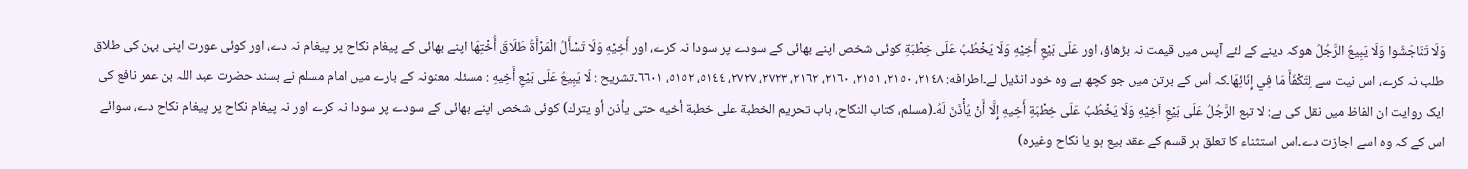وَلَا تَنَاجَشُوا وَلَا يَبِيعُ الرَّجُلُ ھوکہ دینے کے لئے آپس میں قیمت نہ بڑھاؤ، اور عَلَى بَيْعِ أَخِيْهِ وَلَا يَخْطُبُ عَلَى خِطْبَةِ کوئی شخص اپنے بھائی کے سودے پر سودا نہ کرے، اور أَخِيْهِ وَلَا تَسْأَلُ الْمَرْأَةُ طَلَاقَ أُخْتِهَا اپنے بھائی کے پیغام نکاح پر پیغام نہ دے، اور کوئی عورت اپنی بہن کی طلاق طلب نہ کرے، اس نیت سے لِتَكْفَأَ مَا فِي إِنَائِهَا۔کہ اُس کے برتن میں جو کچھ ہے وہ خود انڈیل لے۔اطرافه: ٢١٤٨، ٢١٥٠، ٢١٥١، ٢١٦٠، ٢١٦٢، ۲۷۲۳، ۲۷۲۷، ٥١٤٤، ٥١٥٢، ٦٦٠١۔تشریح : لَا يَبِيعُ عَلَى بَيْعِ أَخِيهِ : مسئلہ معنونہ کے بارے میں امام مسلم نے بسند حضرت عبد اللہ بن عمر نافع کی ایک روایت ان الفاظ میں نقل کی ہے: لا تبع الرَّجُلُ عَلَى بَيْعِ اَخِيْهِ وَلَا يَخْطُبُ عَلَى خِطْبَةِ أَخِيهِ إِلَّا أَنْ يُأْذَنَ لَهُ۔(مسلم، كتاب النكاح، باب تحريم الخطبة على خطبة أخيه حتى يأذن أو يترك) کوئی شخص اپنے بھائی کے سودے پر سودا نہ کرے اور نہ پیغام نکاح پر پیغام نکاح دے، سوائے اس کے کہ وہ اسے اجازت دے۔اس استثناء کا تعلق ہر قسم کے عقد بیع ہو یا نکاح وغیرہ)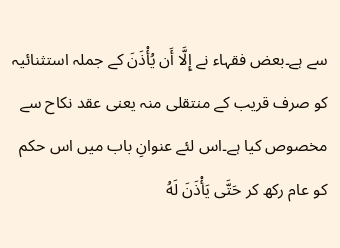سے ہے۔بعض فقہاء نے إِلَّا أَن يُأْذَنَ کے جملہ استثنائیہ کو صرف قریب کے منتقلی منہ یعنی عقد نکاح سے مخصوص کیا ہے۔اس لئے عنوانِ باب میں اس حکم کو عام رکھ کر حَتَّى يَأْذَنَ لَهُ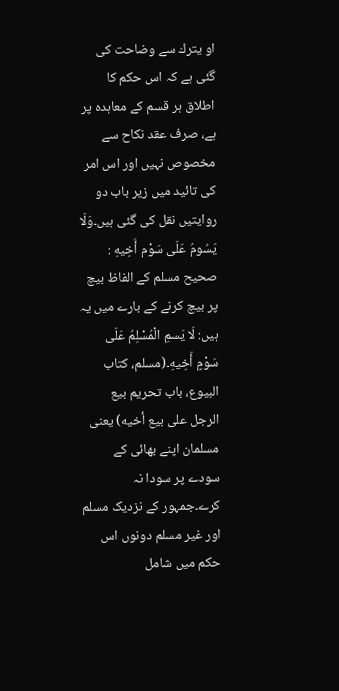او يترك سے وضاحت کی گئی ہے کہ اس حکم کا اطلاق ہر قسم کے معاہدہ پر ہے، صرف عقد نکاح سے مخصوص نہیں اور اس امر کی تائید میں زیر باب دو روایتیں نقل کی گئی ہیں۔وَلَا يَسُومُ عَلَى سَوْم أَخِيهِ : صحیح مسلم کے الفاظ بیچ پر بیچ کرنے کے بارے میں یہ ہیں: لَا يَسمِ الْمُسْلِمُ عَلَى سَوْمٍ أَخِيهِ۔(مسلم، كتاب البيوع، باب تحريم بيع الرجل على بيع أخيه) یعنی مسلمان اپنے بھائی کے سودے پر سودا نہ کرے۔جمہور کے نزدیک مسلم اور غیر مسلم دونوں اس حکم میں شامل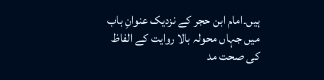ہیں۔امام ابن حجر کے نزدیک عنوانِ باب میں جہاں محولہ بالا روایت کے الفاظ کی صحت مد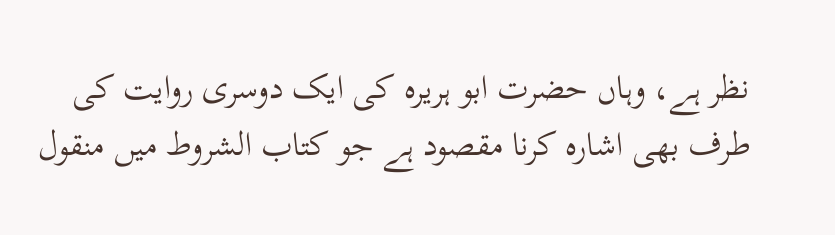نظر ہے، وہاں حضرت ابو ہریرہ کی ایک دوسری روایت کی طرف بھی اشارہ کرنا مقصود ہے جو کتاب الشروط میں منقول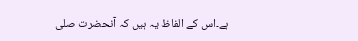ہے۔اس کے الفاظ یہ ہیں کہ آنحضرت صلی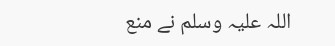اللہ علیہ وسلم نے منع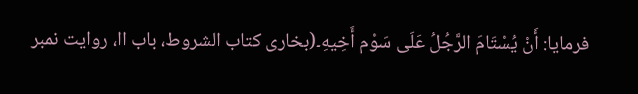فرمایا: أَنْ يُسْتَامَ الرَّجُلُ عَلَى سَوْم أَخِيهِ۔(بخارى كتاب الشروط، باب اا، روایت نمبر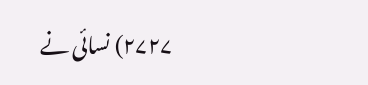۲۷۲۷) نسائی نے